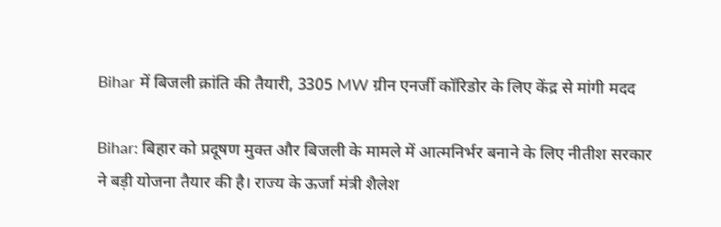Bihar में बिजली क्रांति की तैयारी, 3305 MW ग्रीन एनर्जी कॉरिडोर के लिए केंद्र से मांगी मदद

Bihar: बिहार को प्रदूषण मुक्त और बिजली के मामले में आत्मनिर्भर बनाने के लिए नीतीश सरकार ने बड़ी योजना तैयार की है। राज्य के ऊर्जा मंत्री शैलेश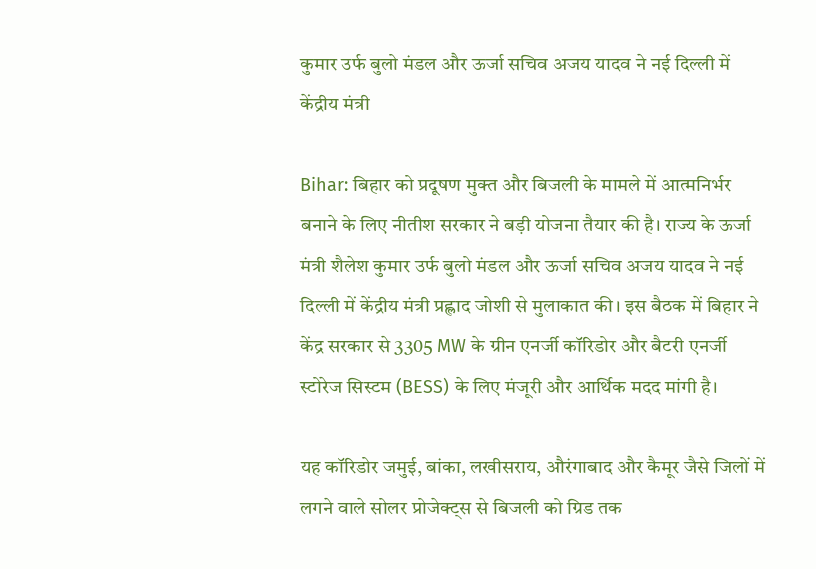कुमार उर्फ बुलो मंडल और ऊर्जा सचिव अजय यादव ने नई दिल्ली में केंद्रीय मंत्री

Bihar: बिहार को प्रदूषण मुक्त और बिजली के मामले में आत्मनिर्भर बनाने के लिए नीतीश सरकार ने बड़ी योजना तैयार की है। राज्य के ऊर्जा मंत्री शैलेश कुमार उर्फ बुलो मंडल और ऊर्जा सचिव अजय यादव ने नई दिल्ली में केंद्रीय मंत्री प्रह्लाद जोशी से मुलाकात की। इस बैठक में बिहार ने केंद्र सरकार से 3305 MW के ग्रीन एनर्जी कॉरिडोर और बैटरी एनर्जी स्टोरेज सिस्टम (BESS) के लिए मंजूरी और आर्थिक मदद मांगी है।

यह कॉरिडोर जमुई, बांका, लखीसराय, औरंगाबाद और कैमूर जैसे जिलों में लगने वाले सोलर प्रोजेक्ट्स से बिजली को ग्रिड तक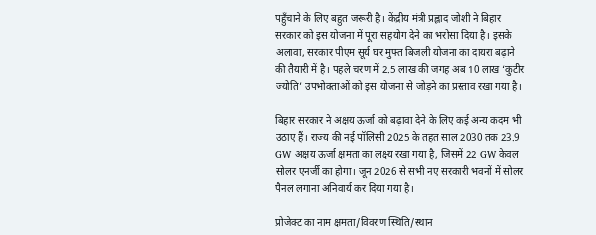पहुँचाने के लिए बहुत जरूरी है। केंद्रीय मंत्री प्रह्लाद जोशी ने बिहार सरकार को इस योजना में पूरा सहयोग देने का भरोसा दिया है। इसके अलावा, सरकार पीएम सूर्य घर मुफ्त बिजली योजना का दायरा बढ़ाने की तैयारी में है। पहले चरण में 2.5 लाख की जगह अब 10 लाख ‘कुटीर ज्योति’ उपभोक्ताओं को इस योजना से जोड़ने का प्रस्ताव रखा गया है।

बिहार सरकार ने अक्षय ऊर्जा को बढ़ावा देने के लिए कई अन्य कदम भी उठाए हैं। राज्य की नई पॉलिसी 2025 के तहत साल 2030 तक 23.9 GW अक्षय ऊर्जा क्षमता का लक्ष्य रखा गया है, जिसमें 22 GW केवल सोलर एनर्जी का होगा। जून 2026 से सभी नए सरकारी भवनों में सोलर पैनल लगाना अनिवार्य कर दिया गया है।

प्रोजेक्ट का नाम क्षमता/विवरण स्थिति/स्थान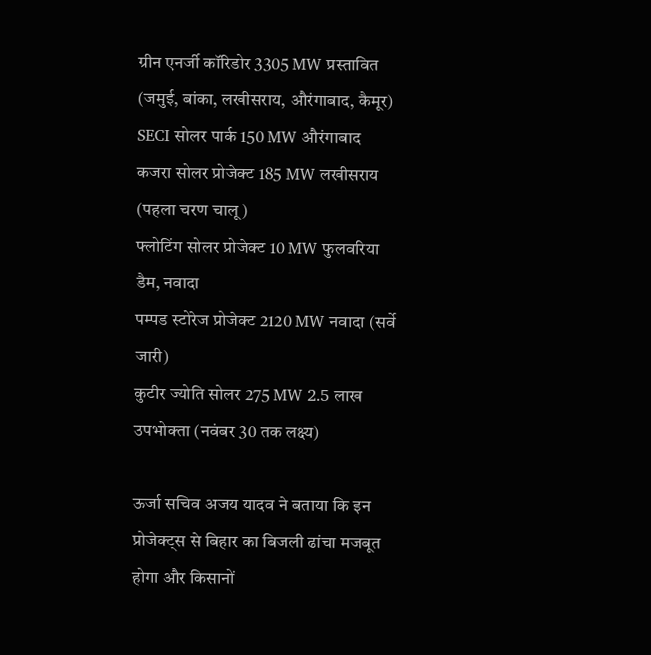ग्रीन एनर्जी कॉरिडोर 3305 MW प्रस्तावित (जमुई, बांका, लखीसराय, औरंगाबाद, कैमूर)
SECI सोलर पार्क 150 MW औरंगाबाद
कजरा सोलर प्रोजेक्ट 185 MW लखीसराय (पहला चरण चालू)
फ्लोटिंग सोलर प्रोजेक्ट 10 MW फुलवरिया डैम, नवादा
पम्पड स्टोरेज प्रोजेक्ट 2120 MW नवादा (सर्वे जारी)
कुटीर ज्योति सोलर 275 MW 2.5 लाख उपभोक्ता (नवंबर 30 तक लक्ष्य)

ऊर्जा सचिव अजय यादव ने बताया कि इन प्रोजेक्ट्स से बिहार का बिजली ढांचा मजबूत होगा और किसानों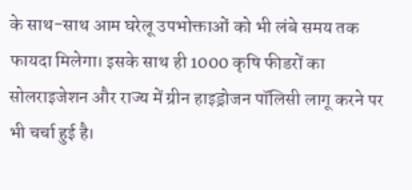के साथ-साथ आम घरेलू उपभोक्ताओं को भी लंबे समय तक फायदा मिलेगा। इसके साथ ही 1000 कृषि फीडरों का सोलराइजेशन और राज्य में ग्रीन हाइड्रोजन पॉलिसी लागू करने पर भी चर्चा हुई है।